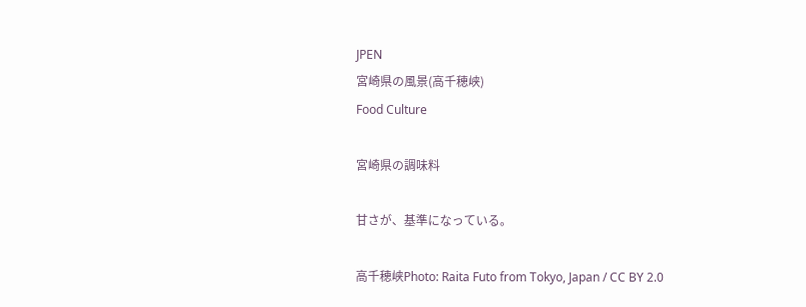JPEN
宮崎県の風景(高千穂峡)
Food Culture

宮崎県の調味料

甘さが、基準になっている。

高千穂峡Photo: Raita Futo from Tokyo, Japan / CC BY 2.0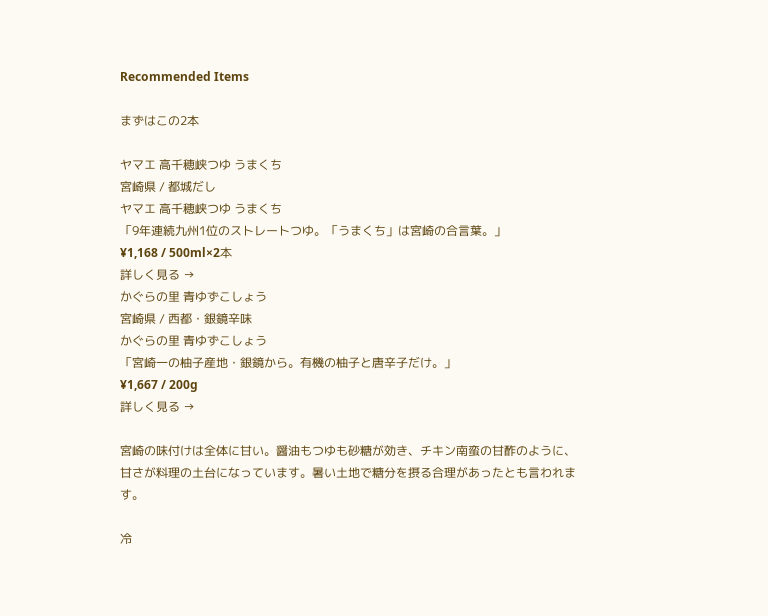Recommended Items

まずはこの2本

ヤマエ 高千穂峡つゆ うまくち
宮崎県 / 都城だし
ヤマエ 高千穂峡つゆ うまくち
「9年連続九州1位のストレートつゆ。「うまくち」は宮崎の合言葉。」
¥1,168 / 500ml×2本
詳しく見る →
かぐらの里 青ゆずこしょう
宮崎県 / 西都・銀鏡辛味
かぐらの里 青ゆずこしょう
「宮崎一の柚子産地・銀鏡から。有機の柚子と唐辛子だけ。」
¥1,667 / 200g
詳しく見る →

宮崎の味付けは全体に甘い。醤油もつゆも砂糖が効き、チキン南蛮の甘酢のように、甘さが料理の土台になっています。暑い土地で糖分を摂る合理があったとも言われます。

冷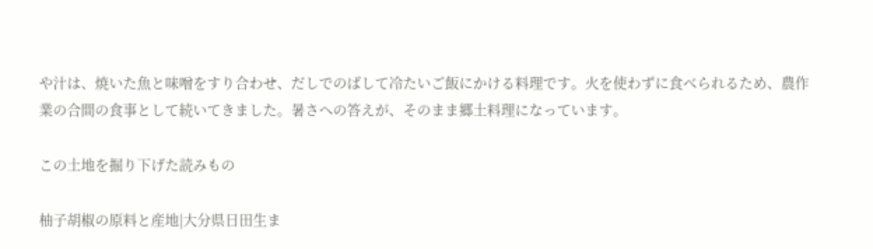や汁は、焼いた魚と味噌をすり合わせ、だしでのばして冷たいご飯にかける料理です。火を使わずに食べられるため、農作業の合間の食事として続いてきました。暑さへの答えが、そのまま郷土料理になっています。

この土地を掘り下げた読みもの

柚子胡椒の原料と産地|大分県日田生ま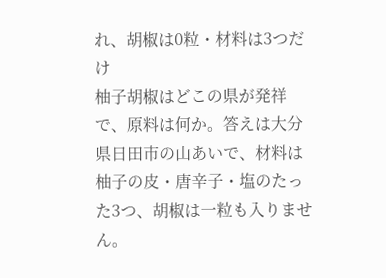れ、胡椒は0粒・材料は3つだけ
柚子胡椒はどこの県が発祥で、原料は何か。答えは大分県日田市の山あいで、材料は柚子の皮・唐辛子・塩のたった3つ、胡椒は一粒も入りません。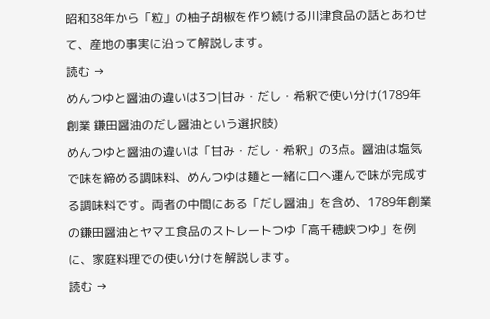昭和38年から「粒」の柚子胡椒を作り続ける川津食品の話とあわせて、産地の事実に沿って解説します。
読む →
めんつゆと醤油の違いは3つ|甘み・だし・希釈で使い分け(1789年創業 鎌田醤油のだし醤油という選択肢)
めんつゆと醤油の違いは「甘み・だし・希釈」の3点。醤油は塩気で味を締める調味料、めんつゆは麺と一緒に口へ運んで味が完成する調味料です。両者の中間にある「だし醤油」を含め、1789年創業の鎌田醤油とヤマエ食品のストレートつゆ「高千穂峡つゆ」を例に、家庭料理での使い分けを解説します。
読む →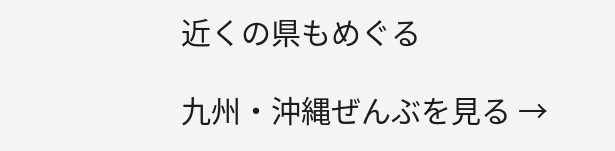近くの県もめぐる

九州・沖縄ぜんぶを見る →